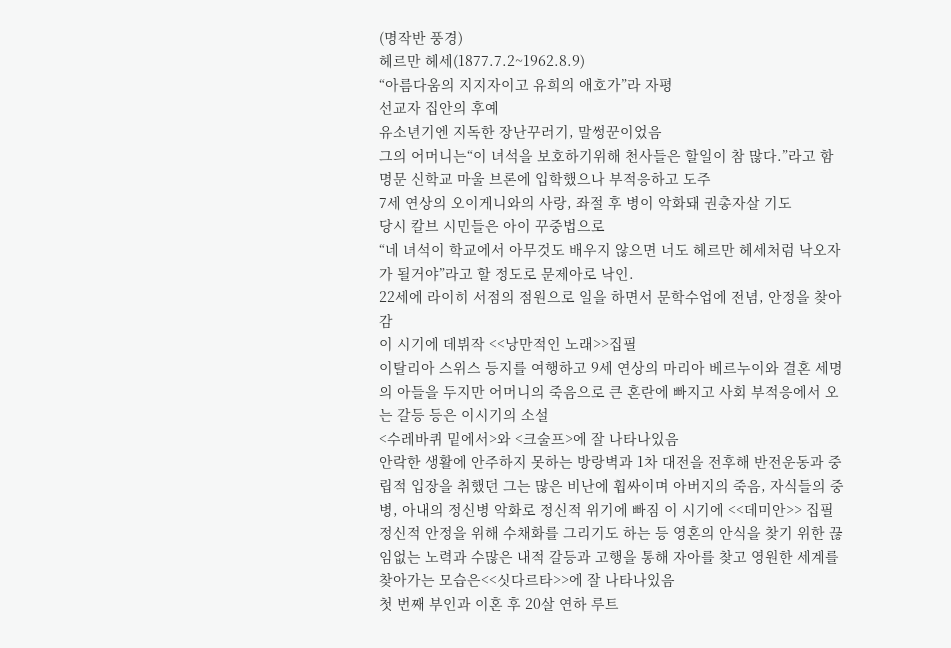(명작반 풍경)
헤르만 헤세(1877.7.2~1962.8.9)
“아름다움의 지지자이고 유희의 애호가”라 자평
선교자 집안의 후예
유소년기엔 지독한 장난꾸러기, 말썽꾼이었음
그의 어머니는“이 녀석을 보호하기위해 천사들은 할일이 참 많다.”라고 함
명문 신학교 마울 브론에 입학했으나 부적응하고 도주
7세 연상의 오이게니와의 사랑, 좌절 후 병이 악화돼 권총자살 기도
당시 칼브 시민들은 아이 꾸중법으로
“네 녀석이 학교에서 아무것도 배우지 않으면 너도 헤르만 헤세처럼 낙오자가 될거야”라고 할 정도로 문제아로 낙인.
22세에 라이히 서점의 점원으로 일을 하면서 문학수업에 전념, 안정을 찾아감
이 시기에 데뷔작 <<낭만적인 노래>>집필
이탈리아 스위스 등지를 여행하고 9세 연상의 마리아 베르누이와 결혼 세명의 아들을 두지만 어머니의 죽음으로 큰 혼란에 빠지고 사회 부적응에서 오는 갈등 등은 이시기의 소설
<수레바퀴 밑에서>와 <크술프>에 잘 나타나있음
안락한 생활에 안주하지 못하는 방랑벽과 1차 대전을 전후해 반전운동과 중립적 입장을 취했던 그는 많은 비난에 휩싸이며 아버지의 죽음, 자식들의 중병, 아내의 정신병 악화로 정신적 위기에 빠짐 이 시기에 <<데미안>> 집필
정신적 안정을 위해 수채화를 그리기도 하는 등 영혼의 안식을 찾기 위한 끊임없는 노력과 수많은 내적 갈등과 고행을 통해 자아를 찾고 영원한 세계를 찾아가는 모습은<<싯다르타>>에 잘 나타나있음
첫 번째 부인과 이혼 후 20살 연하 루트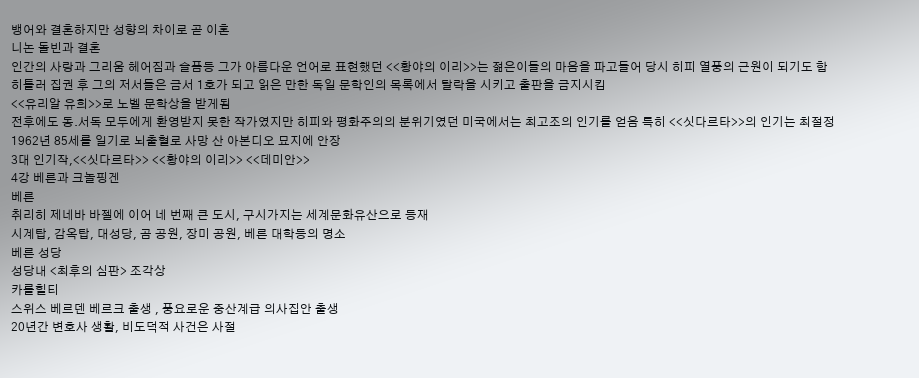뱅어와 결혼하지만 성향의 차이로 곧 이혼
니논 돌빈과 결혼
인간의 사랑과 그리움 헤어짐과 슬픔등 그가 아름다운 언어로 표현했던 <<황야의 이리>>는 젊은이들의 마음을 파고들어 당시 히피 열풍의 근원이 되기도 함
히틀러 집권 후 그의 저서들은 금서 1호가 되고 읽은 만한 독일 문학인의 목록에서 탈락을 시키고 출판을 금지시킴
<<유리알 유희>>로 노벨 문학상을 받게됨
전후에도 동.서독 모두에게 환영받지 못한 작가였지만 히피와 평화주의의 분위기였던 미국에서는 최고조의 인기를 얻음 특히 <<싯다르타>>의 인기는 최절정
1962년 85세를 일기로 뇌출혈로 사망 산 아본디오 묘지에 안장
3대 인기작,<<싯다르타>> <<황야의 이리>> <<데미안>>
4강 베른과 크놀핑겐
베른
취리히 제네바 바젤에 이어 네 번째 큰 도시, 구시가지는 세계문화유산으로 등재
시계탑, 감옥탑, 대성당, 곰 공원, 장미 공원, 베른 대학등의 명소
베른 성당
성당내 <최후의 심판> 조각상
카를힐티
스위스 베르덴 베르크 출생 , 풍요로운 중산계급 의사집안 출생
20년간 변호사 생활, 비도덕적 사건은 사절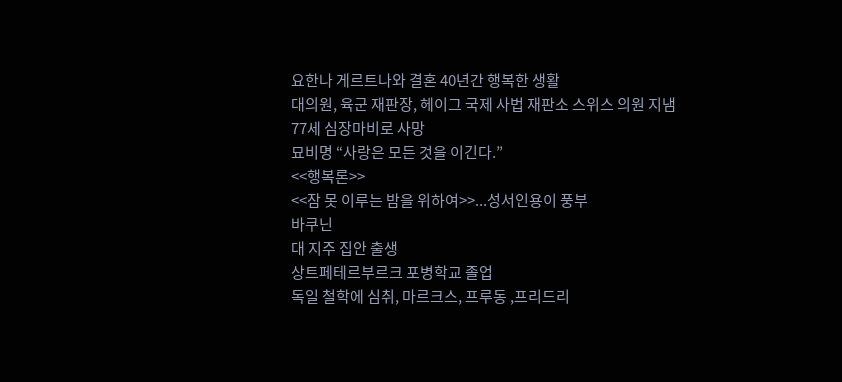요한나 게르트나와 결혼 40년간 행복한 생활
대의원, 육군 재판장, 헤이그 국제 사법 재판소 스위스 의원 지냄
77세 심장마비로 사망
묘비명 “사랑은 모든 것을 이긴다.”
<<행복론>>
<<잠 못 이루는 밤을 위하여>>...성서인용이 풍부
바쿠닌
대 지주 집안 출생
상트페테르부르크 포병학교 졸업
독일 철학에 심취, 마르크스, 프루동 ,프리드리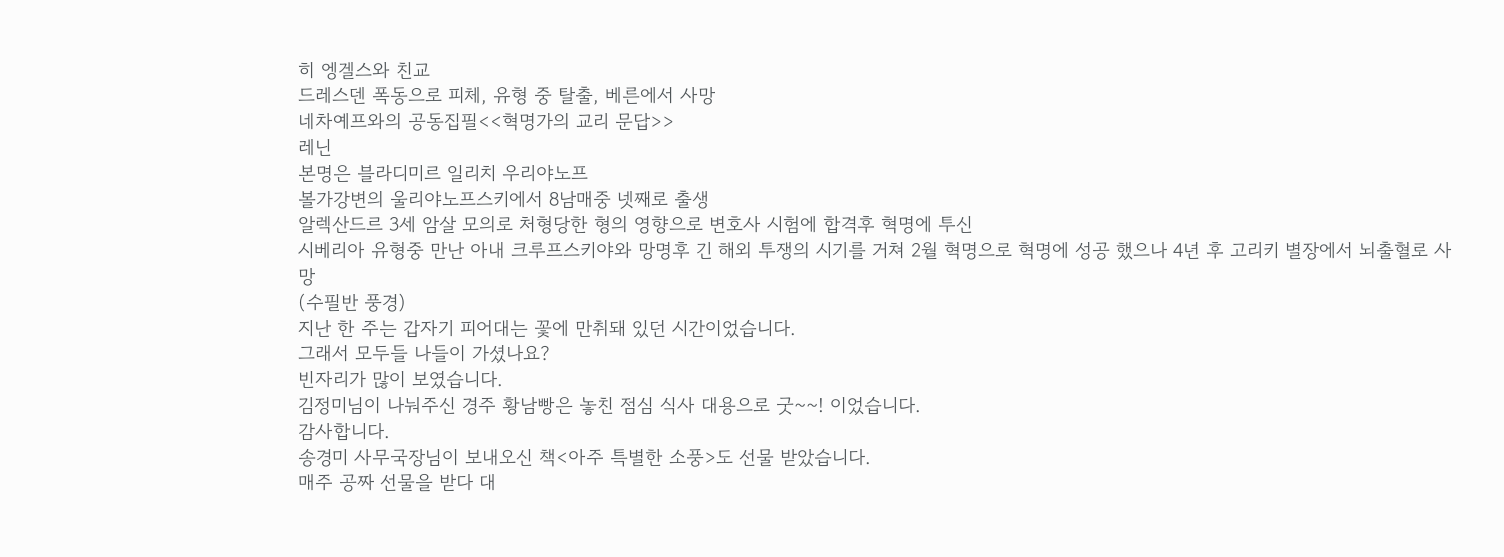히 엥겔스와 친교
드레스덴 폭동으로 피체, 유형 중 탈출, 베른에서 사망
네차예프와의 공동집필<<혁명가의 교리 문답>>
레닌
본명은 블라디미르 일리치 우리야노프
볼가강변의 울리야노프스키에서 8남매중 넷째로 출생
알렉산드르 3세 암살 모의로 처형당한 형의 영향으로 변호사 시험에 합격후 혁명에 투신
시베리아 유형중 만난 아내 크루프스키야와 망명후 긴 해외 투쟁의 시기를 거쳐 2월 혁명으로 혁명에 성공 했으나 4년 후 고리키 별장에서 뇌출혈로 사망
(수필반 풍경)
지난 한 주는 갑자기 피어대는 꽃에 만취돼 있던 시간이었습니다.
그래서 모두들 나들이 가셨나요?
빈자리가 많이 보였습니다.
김정미님이 나눠주신 경주 황남빵은 놓친 점심 식사 대용으로 굿~~! 이었습니다.
감사합니다.
송경미 사무국장님이 보내오신 책<아주 특별한 소풍>도 선물 받았습니다.
매주 공짜 선물을 받다 대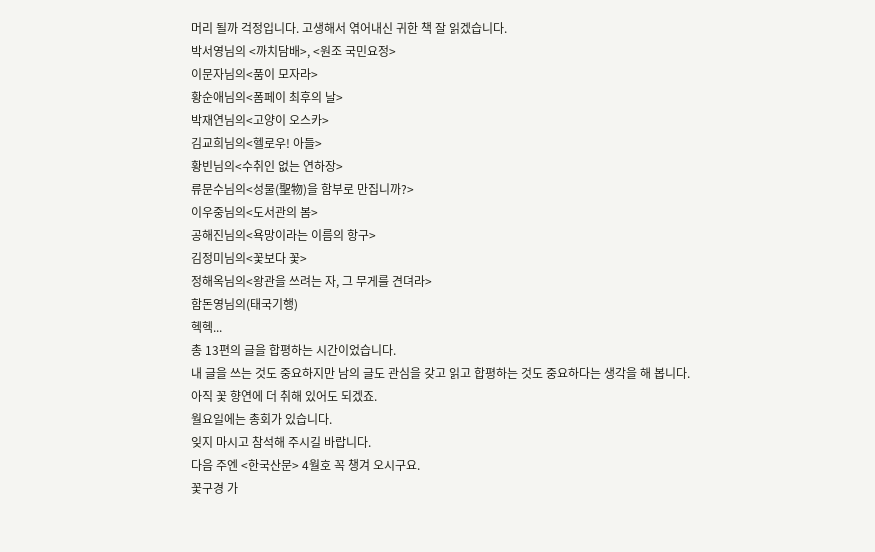머리 될까 걱정입니다. 고생해서 엮어내신 귀한 책 잘 읽겠습니다.
박서영님의 <까치담배>, <원조 국민요정>
이문자님의<품이 모자라>
황순애님의<폼페이 최후의 날>
박재연님의<고양이 오스카>
김교희님의<헬로우! 아들>
황빈님의<수취인 없는 연하장>
류문수님의<성물(聖物)을 함부로 만집니까?>
이우중님의<도서관의 봄>
공해진님의<욕망이라는 이름의 항구>
김정미님의<꽃보다 꽃>
정해옥님의<왕관을 쓰려는 자, 그 무게를 견뎌라>
함돈영님의(태국기행)
헥헥...
총 13편의 글을 합평하는 시간이었습니다.
내 글을 쓰는 것도 중요하지만 남의 글도 관심을 갖고 읽고 합평하는 것도 중요하다는 생각을 해 봅니다.
아직 꽃 향연에 더 취해 있어도 되겠죠.
월요일에는 총회가 있습니다.
잊지 마시고 참석해 주시길 바랍니다.
다음 주엔 <한국산문> 4월호 꼭 챙겨 오시구요.
꽃구경 가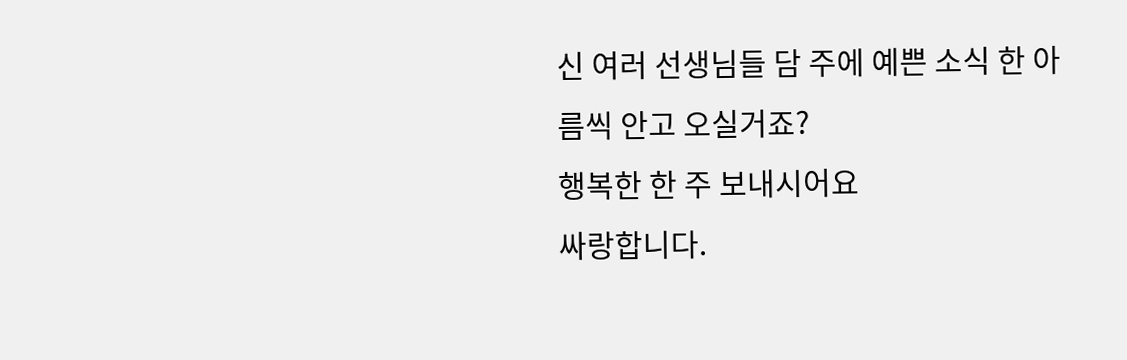신 여러 선생님들 담 주에 예쁜 소식 한 아름씩 안고 오실거죠?
행복한 한 주 보내시어요
싸랑합니다.